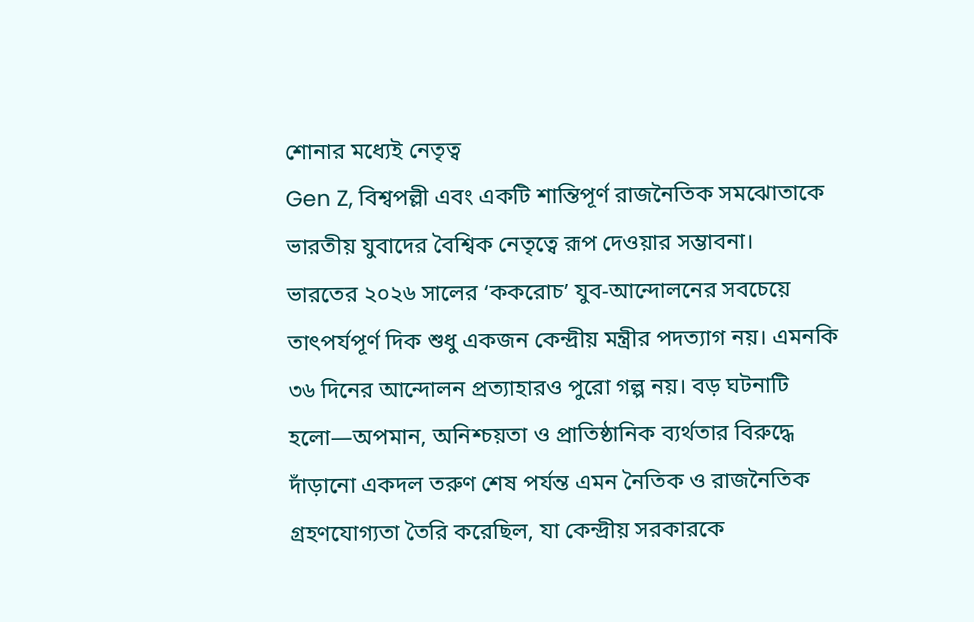শোনার মধ্যেই নেতৃত্ব
Gen Z, বিশ্বপল্লী এবং একটি শান্তিপূর্ণ রাজনৈতিক সমঝোতাকে ভারতীয় যুবাদের বৈশ্বিক নেতৃত্বে রূপ দেওয়ার সম্ভাবনা।
ভারতের ২০২৬ সালের ‘ককরোচ’ যুব-আন্দোলনের সবচেয়ে তাৎপর্যপূর্ণ দিক শুধু একজন কেন্দ্রীয় মন্ত্রীর পদত্যাগ নয়। এমনকি ৩৬ দিনের আন্দোলন প্রত্যাহারও পুরো গল্প নয়। বড় ঘটনাটি হলো—অপমান, অনিশ্চয়তা ও প্রাতিষ্ঠানিক ব্যর্থতার বিরুদ্ধে দাঁড়ানো একদল তরুণ শেষ পর্যন্ত এমন নৈতিক ও রাজনৈতিক গ্রহণযোগ্যতা তৈরি করেছিল, যা কেন্দ্রীয় সরকারকে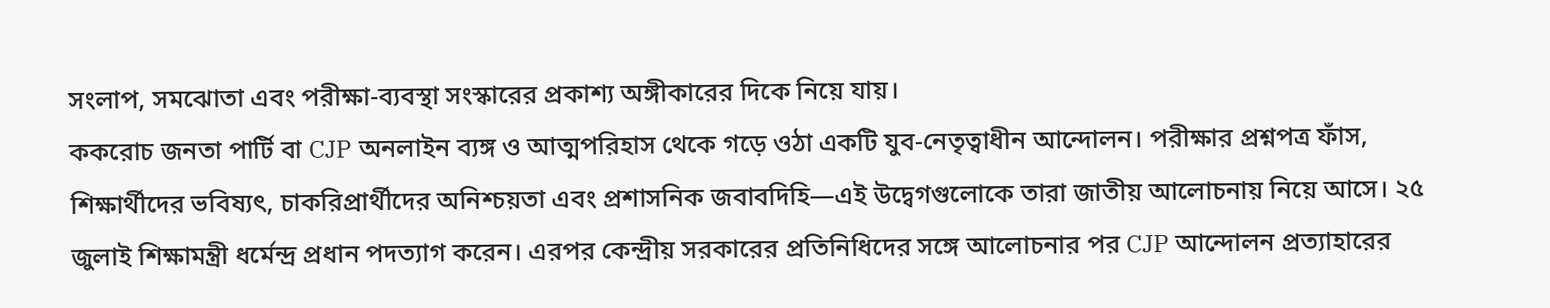সংলাপ, সমঝোতা এবং পরীক্ষা-ব্যবস্থা সংস্কারের প্রকাশ্য অঙ্গীকারের দিকে নিয়ে যায়।
ককরোচ জনতা পার্টি বা CJP অনলাইন ব্যঙ্গ ও আত্মপরিহাস থেকে গড়ে ওঠা একটি যুব-নেতৃত্বাধীন আন্দোলন। পরীক্ষার প্রশ্নপত্র ফাঁস, শিক্ষার্থীদের ভবিষ্যৎ, চাকরিপ্রার্থীদের অনিশ্চয়তা এবং প্রশাসনিক জবাবদিহি—এই উদ্বেগগুলোকে তারা জাতীয় আলোচনায় নিয়ে আসে। ২৫ জুলাই শিক্ষামন্ত্রী ধর্মেন্দ্র প্রধান পদত্যাগ করেন। এরপর কেন্দ্রীয় সরকারের প্রতিনিধিদের সঙ্গে আলোচনার পর CJP আন্দোলন প্রত্যাহারের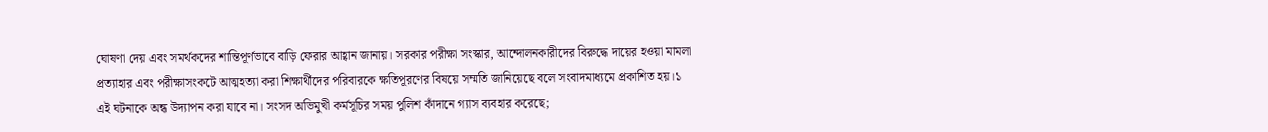ঘোষণা দেয় এবং সমর্থকদের শান্তিপূর্ণভাবে বাড়ি ফেরার আহ্বান জানায়। সরকার পরীক্ষা সংস্কার, আন্দোলনকারীদের বিরুদ্ধে দায়ের হওয়া মামলা প্রত্যাহার এবং পরীক্ষাসংকটে আত্মহত্যা করা শিক্ষার্থীদের পরিবারকে ক্ষতিপূরণের বিষয়ে সম্মতি জানিয়েছে বলে সংবাদমাধ্যমে প্রকাশিত হয়।১
এই ঘটনাকে অন্ধ উদ্যাপন করা যাবে না। সংসদ অভিমুখী কর্মসূচির সময় পুলিশ কাঁদানে গ্যাস ব্যবহার করেছে;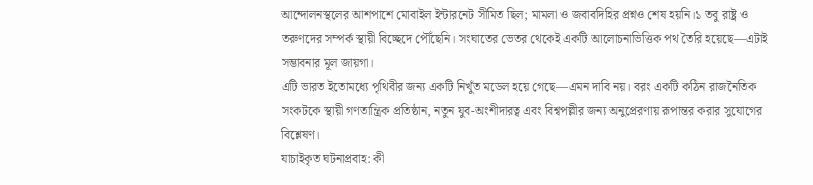আন্দোলনস্থলের আশপাশে মোবাইল ইন্টারনেট সীমিত ছিল; মামলা ও জবাবদিহির প্রশ্নও শেষ হয়নি।১ তবু রাষ্ট্র ও তরুণদের সম্পর্ক স্থায়ী বিচ্ছেদে পৌঁছেনি। সংঘাতের ভেতর থেকেই একটি আলোচনাভিত্তিক পথ তৈরি হয়েছে—এটাই সম্ভাবনার মূল জায়গা।
এটি ভারত ইতোমধ্যে পৃথিবীর জন্য একটি নিখুঁত মডেল হয়ে গেছে—এমন দাবি নয়। বরং একটি কঠিন রাজনৈতিক সংকটকে স্থায়ী গণতান্ত্রিক প্রতিষ্ঠান, নতুন যুব-অংশীদারত্ব এবং বিশ্বপল্লীর জন্য অনুপ্রেরণায় রূপান্তর করার সুযোগের বিশ্লেষণ।
যাচাইকৃত ঘটনাপ্রবাহ: কী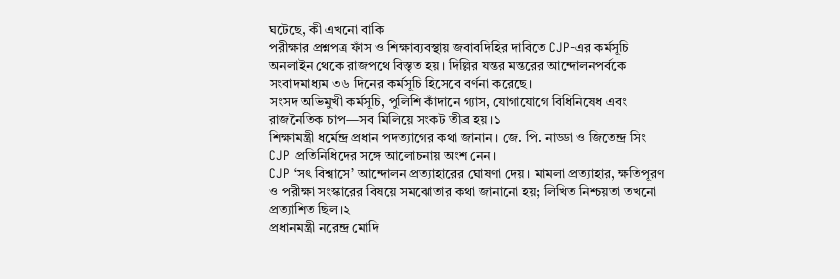ঘটেছে, কী এখনো বাকি
পরীক্ষার প্রশ্নপত্র ফাঁস ও শিক্ষাব্যবস্থায় জবাবদিহির দাবিতে CJP-এর কর্মসূচি অনলাইন থেকে রাজপথে বিস্তৃত হয়। দিল্লির যন্তর মন্তরের আন্দোলনপর্বকে সংবাদমাধ্যম ৩৬ দিনের কর্মসূচি হিসেবে বর্ণনা করেছে।
সংসদ অভিমুখী কর্মসূচি, পুলিশি কাঁদানে গ্যাস, যোগাযোগে বিধিনিষেধ এবং রাজনৈতিক চাপ—সব মিলিয়ে সংকট তীব্র হয়।১
শিক্ষামন্ত্রী ধর্মেন্দ্র প্রধান পদত্যাগের কথা জানান। জে. পি. নাড্ডা ও জিতেন্দ্র সিং CJP প্রতিনিধিদের সঙ্গে আলোচনায় অংশ নেন।
CJP ‘সৎ বিশ্বাসে’ আন্দোলন প্রত্যাহারের ঘোষণা দেয়। মামলা প্রত্যাহার, ক্ষতিপূরণ ও পরীক্ষা সংস্কারের বিষয়ে সমঝোতার কথা জানানো হয়; লিখিত নিশ্চয়তা তখনো প্রত্যাশিত ছিল।২
প্রধানমন্ত্রী নরেন্দ্র মোদি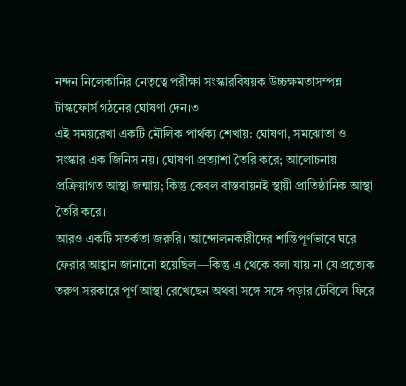নন্দন নিলেকানির নেতৃত্বে পরীক্ষা সংস্কারবিষয়ক উচ্চক্ষমতাসম্পন্ন টাস্কফোর্স গঠনের ঘোষণা দেন।৩
এই সময়রেখা একটি মৌলিক পার্থক্য শেখায়: ঘোষণা, সমঝোতা ও সংস্কার এক জিনিস নয়। ঘোষণা প্রত্যাশা তৈরি করে; আলোচনায় প্রক্রিয়াগত আস্থা জন্মায়; কিন্তু কেবল বাস্তবায়নই স্থায়ী প্রাতিষ্ঠানিক আস্থা তৈরি করে।
আরও একটি সতর্কতা জরুরি। আন্দোলনকারীদের শান্তিপূর্ণভাবে ঘরে ফেরার আহ্বান জানানো হয়েছিল—কিন্তু এ থেকে বলা যায় না যে প্রত্যেক তরুণ সরকারে পূর্ণ আস্থা রেখেছেন অথবা সঙ্গে সঙ্গে পড়ার টেবিলে ফিরে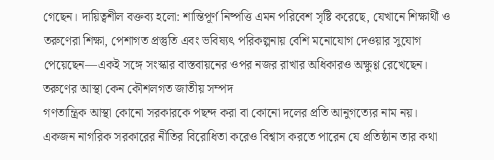গেছেন। দায়িত্বশীল বক্তব্য হলো: শান্তিপূর্ণ নিষ্পত্তি এমন পরিবেশ সৃষ্টি করেছে, যেখানে শিক্ষার্থী ও তরুণেরা শিক্ষা, পেশাগত প্রস্তুতি এবং ভবিষ্যৎ পরিকল্পনায় বেশি মনোযোগ দেওয়ার সুযোগ পেয়েছেন—একই সঙ্গে সংস্কার বাস্তবায়নের ওপর নজর রাখার অধিকারও অক্ষুণ্ণ রেখেছেন।
তরুণের আস্থা কেন কৌশলগত জাতীয় সম্পদ
গণতান্ত্রিক আস্থা কোনো সরকারকে পছন্দ করা বা কোনো দলের প্রতি আনুগত্যের নাম নয়। একজন নাগরিক সরকারের নীতির বিরোধিতা করেও বিশ্বাস করতে পারেন যে প্রতিষ্ঠান তার কথা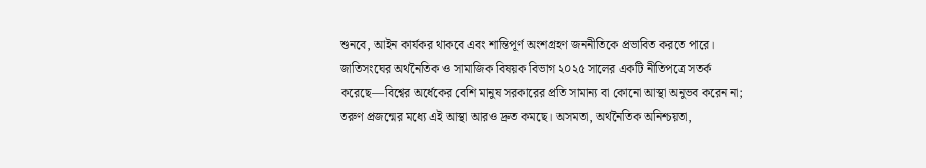শুনবে, আইন কার্যকর থাকবে এবং শান্তিপূর্ণ অংশগ্রহণ জননীতিকে প্রভাবিত করতে পারে।
জাতিসংঘের অর্থনৈতিক ও সামাজিক বিষয়ক বিভাগ ২০২৫ সালের একটি নীতিপত্রে সতর্ক করেছে—বিশ্বের অর্ধেকের বেশি মানুষ সরকারের প্রতি সামান্য বা কোনো আস্থা অনুভব করেন না; তরুণ প্রজন্মের মধ্যে এই আস্থা আরও দ্রুত কমছে। অসমতা, অর্থনৈতিক অনিশ্চয়তা,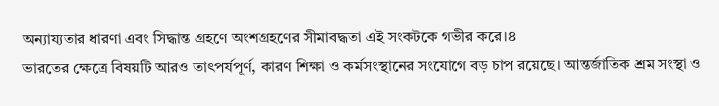অন্যায্যতার ধারণা এবং সিদ্ধান্ত গ্রহণে অংশগ্রহণের সীমাবদ্ধতা এই সংকটকে গভীর করে।৪
ভারতের ক্ষেত্রে বিষয়টি আরও তাৎপর্যপূর্ণ, কারণ শিক্ষা ও কর্মসংস্থানের সংযোগে বড় চাপ রয়েছে। আন্তর্জাতিক শ্রম সংস্থা ও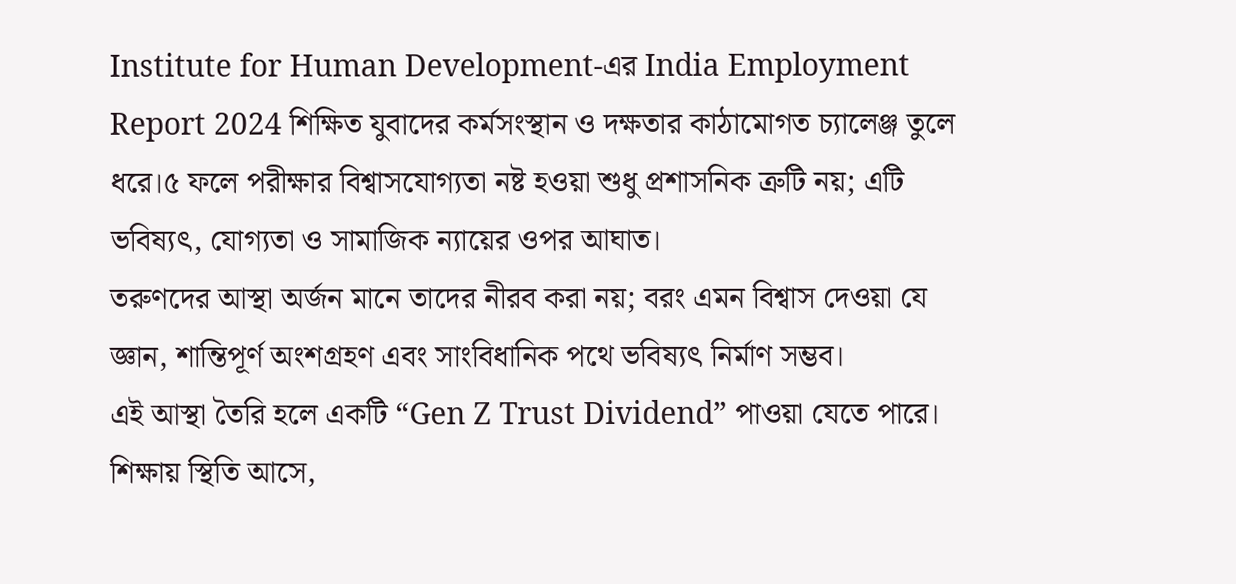Institute for Human Development-এর India Employment Report 2024 শিক্ষিত যুবাদের কর্মসংস্থান ও দক্ষতার কাঠামোগত চ্যালেঞ্জ তুলে ধরে।৫ ফলে পরীক্ষার বিশ্বাসযোগ্যতা নষ্ট হওয়া শুধু প্রশাসনিক ত্রুটি নয়; এটি ভবিষ্যৎ, যোগ্যতা ও সামাজিক ন্যায়ের ওপর আঘাত।
তরুণদের আস্থা অর্জন মানে তাদের নীরব করা নয়; বরং এমন বিশ্বাস দেওয়া যে জ্ঞান, শান্তিপূর্ণ অংশগ্রহণ এবং সাংবিধানিক পথে ভবিষ্যৎ নির্মাণ সম্ভব।
এই আস্থা তৈরি হলে একটি “Gen Z Trust Dividend” পাওয়া যেতে পারে। শিক্ষায় স্থিতি আসে,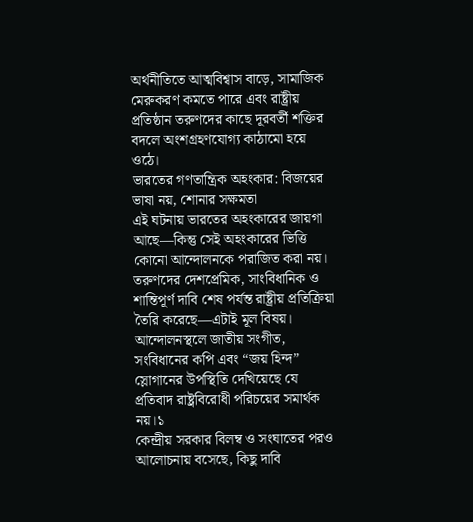অর্থনীতিতে আত্মবিশ্বাস বাড়ে, সামাজিক মেরুকরণ কমতে পারে এবং রাষ্ট্রীয় প্রতিষ্ঠান তরুণদের কাছে দূরবর্তী শক্তির বদলে অংশগ্রহণযোগ্য কাঠামো হয়ে ওঠে।
ভারতের গণতান্ত্রিক অহংকার: বিজয়ের ভাষা নয়, শোনার সক্ষমতা
এই ঘটনায় ভারতের অহংকারের জায়গা আছে—কিন্তু সেই অহংকারের ভিত্তি কোনো আন্দোলনকে পরাজিত করা নয়। তরুণদের দেশপ্রেমিক, সাংবিধানিক ও শান্তিপূর্ণ দাবি শেষ পর্যন্ত রাষ্ট্রীয় প্রতিক্রিয়া তৈরি করেছে—এটাই মূল বিষয়। আন্দোলনস্থলে জাতীয় সংগীত, সংবিধানের কপি এবং “জয় হিন্দ” স্লোগানের উপস্থিতি দেখিয়েছে যে প্রতিবাদ রাষ্ট্রবিরোধী পরিচয়ের সমার্থক নয়।১
কেন্দ্রীয় সরকার বিলম্ব ও সংঘাতের পরও আলোচনায় বসেছে, কিছু দাবি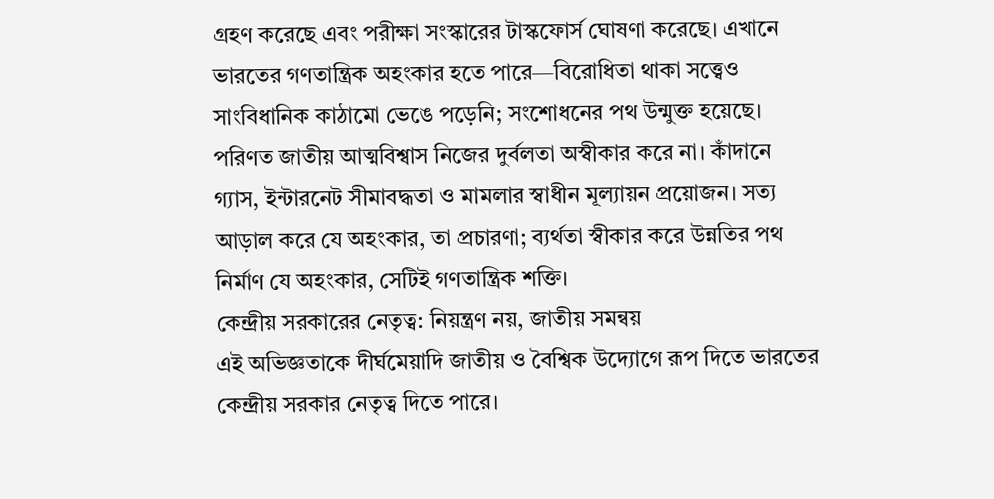গ্রহণ করেছে এবং পরীক্ষা সংস্কারের টাস্কফোর্স ঘোষণা করেছে। এখানে ভারতের গণতান্ত্রিক অহংকার হতে পারে—বিরোধিতা থাকা সত্ত্বেও সাংবিধানিক কাঠামো ভেঙে পড়েনি; সংশোধনের পথ উন্মুক্ত হয়েছে।
পরিণত জাতীয় আত্মবিশ্বাস নিজের দুর্বলতা অস্বীকার করে না। কাঁদানে গ্যাস, ইন্টারনেট সীমাবদ্ধতা ও মামলার স্বাধীন মূল্যায়ন প্রয়োজন। সত্য আড়াল করে যে অহংকার, তা প্রচারণা; ব্যর্থতা স্বীকার করে উন্নতির পথ নির্মাণ যে অহংকার, সেটিই গণতান্ত্রিক শক্তি।
কেন্দ্রীয় সরকারের নেতৃত্ব: নিয়ন্ত্রণ নয়, জাতীয় সমন্বয়
এই অভিজ্ঞতাকে দীর্ঘমেয়াদি জাতীয় ও বৈশ্বিক উদ্যোগে রূপ দিতে ভারতের কেন্দ্রীয় সরকার নেতৃত্ব দিতে পারে।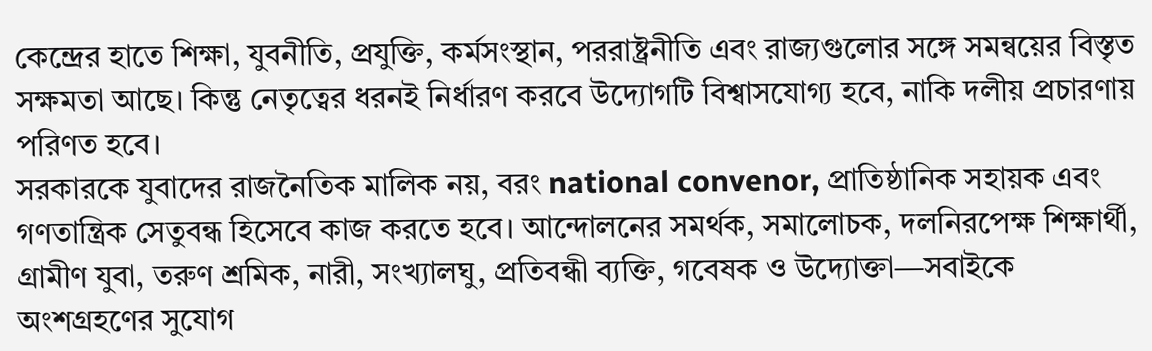কেন্দ্রের হাতে শিক্ষা, যুবনীতি, প্রযুক্তি, কর্মসংস্থান, পররাষ্ট্রনীতি এবং রাজ্যগুলোর সঙ্গে সমন্বয়ের বিস্তৃত সক্ষমতা আছে। কিন্তু নেতৃত্বের ধরনই নির্ধারণ করবে উদ্যোগটি বিশ্বাসযোগ্য হবে, নাকি দলীয় প্রচারণায় পরিণত হবে।
সরকারকে যুবাদের রাজনৈতিক মালিক নয়, বরং national convenor, প্রাতিষ্ঠানিক সহায়ক এবং গণতান্ত্রিক সেতুবন্ধ হিসেবে কাজ করতে হবে। আন্দোলনের সমর্থক, সমালোচক, দলনিরপেক্ষ শিক্ষার্থী, গ্রামীণ যুবা, তরুণ শ্রমিক, নারী, সংখ্যালঘু, প্রতিবন্ধী ব্যক্তি, গবেষক ও উদ্যোক্তা—সবাইকে অংশগ্রহণের সুযোগ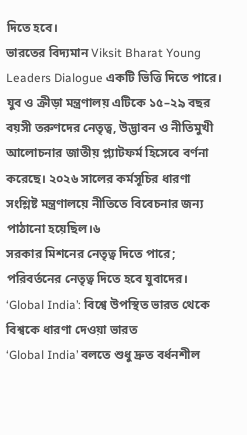দিতে হবে।
ভারতের বিদ্যমান Viksit Bharat Young Leaders Dialogue একটি ভিত্তি দিতে পারে। যুব ও ক্রীড়া মন্ত্রণালয় এটিকে ১৫–২৯ বছর বয়সী তরুণদের নেতৃত্ব, উদ্ভাবন ও নীতিমুখী আলোচনার জাতীয় প্ল্যাটফর্ম হিসেবে বর্ণনা করেছে। ২০২৬ সালের কর্মসূচির ধারণা সংশ্লিষ্ট মন্ত্রণালয়ে নীতিতে বিবেচনার জন্য পাঠানো হয়েছিল।৬
সরকার মিশনের নেতৃত্ব দিতে পারে; পরিবর্তনের নেতৃত্ব দিতে হবে যুবাদের।
‘Global India’: বিশ্বে উপস্থিত ভারত থেকে বিশ্বকে ধারণা দেওয়া ভারত
‘Global India’ বলতে শুধু দ্রুত বর্ধনশীল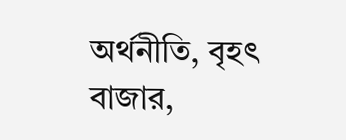অর্থনীতি, বৃহৎ বাজার,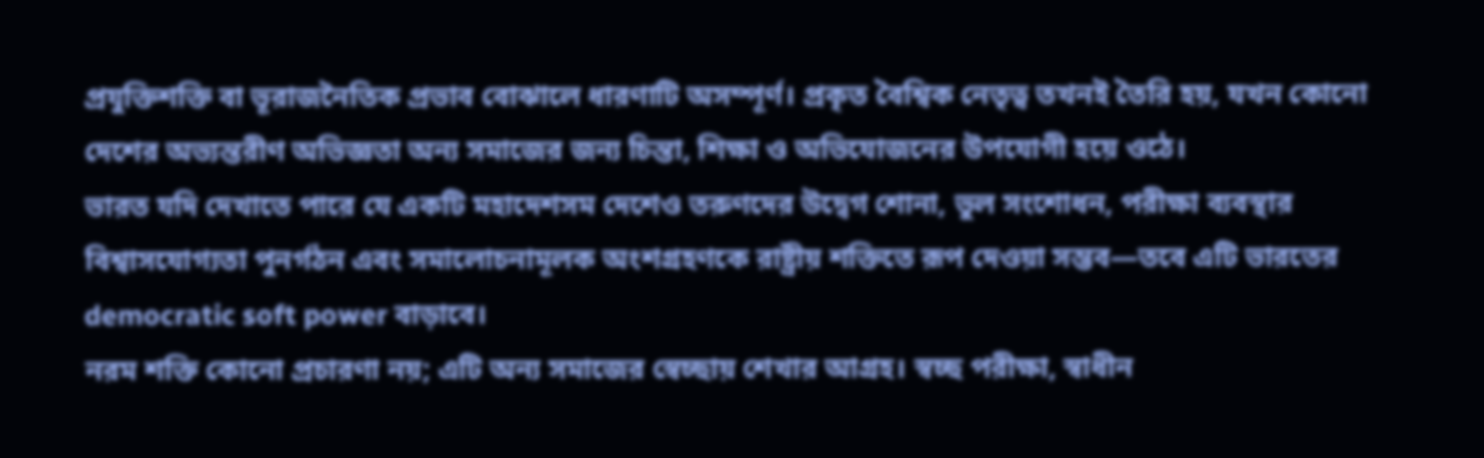প্রযুক্তিশক্তি বা ভূরাজনৈতিক প্রভাব বোঝালে ধারণাটি অসম্পূর্ণ। প্রকৃত বৈশ্বিক নেতৃত্ব তখনই তৈরি হয়, যখন কোনো দেশের অভ্যন্তরীণ অভিজ্ঞতা অন্য সমাজের জন্য চিন্তা, শিক্ষা ও অভিযোজনের উপযোগী হয়ে ওঠে।
ভারত যদি দেখাতে পারে যে একটি মহাদেশসম দেশেও তরুণদের উদ্বেগ শোনা, ভুল সংশোধন, পরীক্ষা ব্যবস্থার বিশ্বাসযোগ্যতা পুনর্গঠন এবং সমালোচনামূলক অংশগ্রহণকে রাষ্ট্রীয় শক্তিতে রূপ দেওয়া সম্ভব—তবে এটি ভারতের democratic soft power বাড়াবে।
নরম শক্তি কোনো প্রচারণা নয়; এটি অন্য সমাজের স্বেচ্ছায় শেখার আগ্রহ। স্বচ্ছ পরীক্ষা, স্বাধীন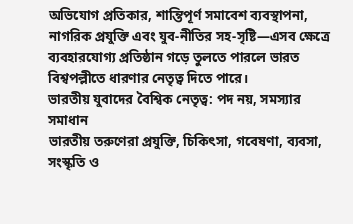অভিযোগ প্রতিকার, শান্তিপূর্ণ সমাবেশ ব্যবস্থাপনা, নাগরিক প্রযুক্তি এবং যুব-নীতির সহ-সৃষ্টি—এসব ক্ষেত্রে ব্যবহারযোগ্য প্রতিষ্ঠান গড়ে তুলতে পারলে ভারত বিশ্বপল্লীতে ধারণার নেতৃত্ব দিতে পারে।
ভারতীয় যুবাদের বৈশ্বিক নেতৃত্ব: পদ নয়, সমস্যার সমাধান
ভারতীয় তরুণেরা প্রযুক্তি, চিকিৎসা, গবেষণা, ব্যবসা, সংস্কৃতি ও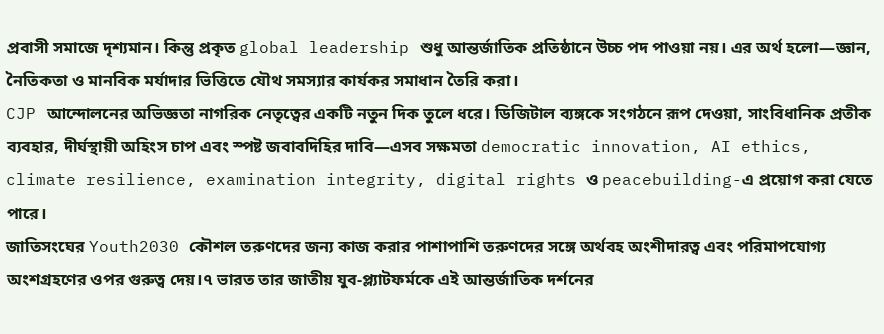প্রবাসী সমাজে দৃশ্যমান। কিন্তু প্রকৃত global leadership শুধু আন্তর্জাতিক প্রতিষ্ঠানে উচ্চ পদ পাওয়া নয়। এর অর্থ হলো—জ্ঞান, নৈতিকতা ও মানবিক মর্যাদার ভিত্তিতে যৌথ সমস্যার কার্যকর সমাধান তৈরি করা।
CJP আন্দোলনের অভিজ্ঞতা নাগরিক নেতৃত্বের একটি নতুন দিক তুলে ধরে। ডিজিটাল ব্যঙ্গকে সংগঠনে রূপ দেওয়া, সাংবিধানিক প্রতীক ব্যবহার, দীর্ঘস্থায়ী অহিংস চাপ এবং স্পষ্ট জবাবদিহির দাবি—এসব সক্ষমতা democratic innovation, AI ethics, climate resilience, examination integrity, digital rights ও peacebuilding-এ প্রয়োগ করা যেতে পারে।
জাতিসংঘের Youth2030 কৌশল তরুণদের জন্য কাজ করার পাশাপাশি তরুণদের সঙ্গে অর্থবহ অংশীদারত্ব এবং পরিমাপযোগ্য অংশগ্রহণের ওপর গুরুত্ব দেয়।৭ ভারত তার জাতীয় যুব-প্ল্যাটফর্মকে এই আন্তর্জাতিক দর্শনের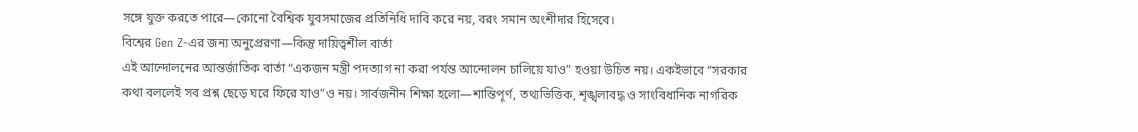সঙ্গে যুক্ত করতে পারে—কোনো বৈশ্বিক যুবসমাজের প্রতিনিধি দাবি করে নয়, বরং সমান অংশীদার হিসেবে।
বিশ্বের Gen Z-এর জন্য অনুপ্রেরণা—কিন্তু দায়িত্বশীল বার্তা
এই আন্দোলনের আন্তর্জাতিক বার্তা “একজন মন্ত্রী পদত্যাগ না করা পর্যন্ত আন্দোলন চালিয়ে যাও” হওয়া উচিত নয়। একইভাবে “সরকার কথা বললেই সব প্রশ্ন ছেড়ে ঘরে ফিরে যাও”ও নয়। সার্বজনীন শিক্ষা হলো—শান্তিপূর্ণ, তথ্যভিত্তিক, শৃঙ্খলাবদ্ধ ও সাংবিধানিক নাগরিক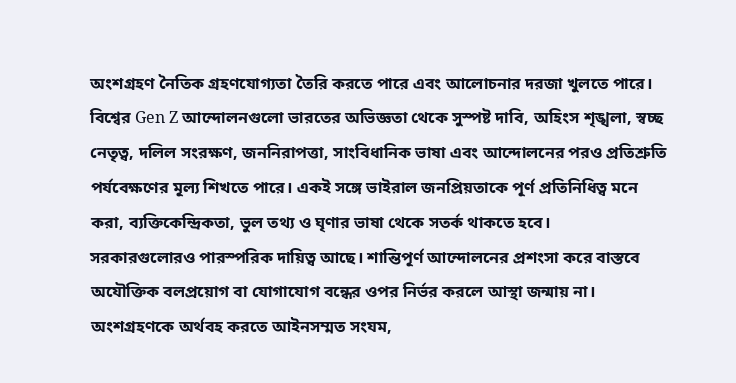অংশগ্রহণ নৈতিক গ্রহণযোগ্যতা তৈরি করতে পারে এবং আলোচনার দরজা খুলতে পারে।
বিশ্বের Gen Z আন্দোলনগুলো ভারতের অভিজ্ঞতা থেকে সুস্পষ্ট দাবি, অহিংস শৃঙ্খলা, স্বচ্ছ নেতৃত্ব, দলিল সংরক্ষণ, জননিরাপত্তা, সাংবিধানিক ভাষা এবং আন্দোলনের পরও প্রতিশ্রুতি পর্যবেক্ষণের মূল্য শিখতে পারে। একই সঙ্গে ভাইরাল জনপ্রিয়তাকে পূর্ণ প্রতিনিধিত্ব মনে করা, ব্যক্তিকেন্দ্রিকতা, ভুল তথ্য ও ঘৃণার ভাষা থেকে সতর্ক থাকতে হবে।
সরকারগুলোরও পারস্পরিক দায়িত্ব আছে। শান্তিপূর্ণ আন্দোলনের প্রশংসা করে বাস্তবে অযৌক্তিক বলপ্রয়োগ বা যোগাযোগ বন্ধের ওপর নির্ভর করলে আস্থা জন্মায় না। অংশগ্রহণকে অর্থবহ করতে আইনসম্মত সংযম,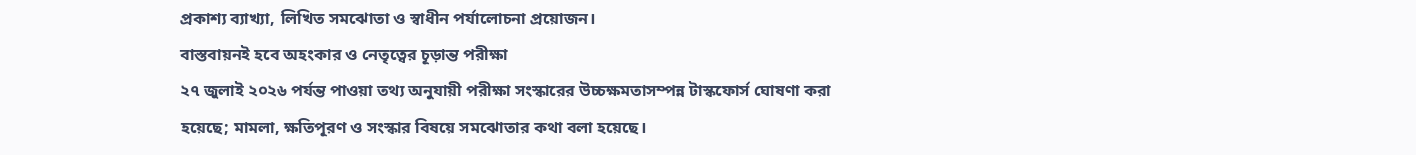প্রকাশ্য ব্যাখ্যা, লিখিত সমঝোতা ও স্বাধীন পর্যালোচনা প্রয়োজন।
বাস্তবায়নই হবে অহংকার ও নেতৃত্বের চূড়ান্ত পরীক্ষা
২৭ জুলাই ২০২৬ পর্যন্ত পাওয়া তথ্য অনুযায়ী পরীক্ষা সংস্কারের উচ্চক্ষমতাসম্পন্ন টাস্কফোর্স ঘোষণা করা হয়েছে; মামলা, ক্ষতিপূরণ ও সংস্কার বিষয়ে সমঝোতার কথা বলা হয়েছে।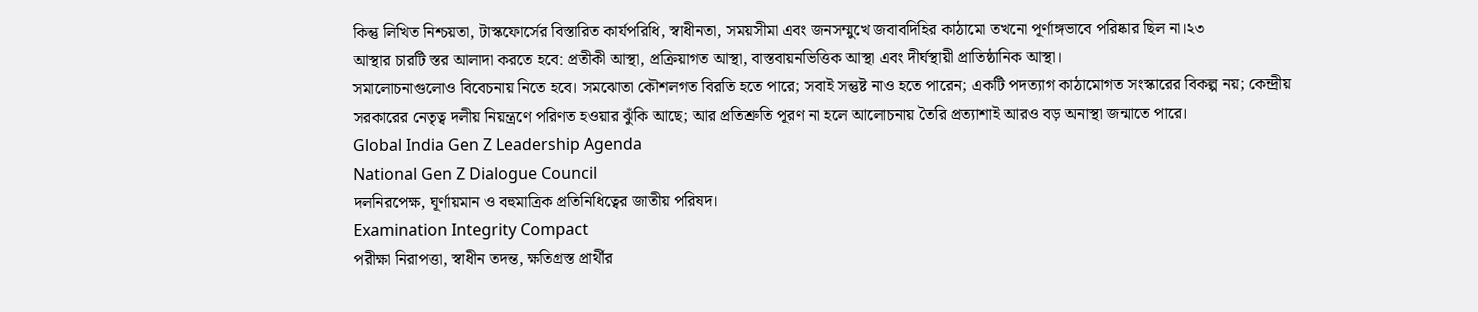কিন্তু লিখিত নিশ্চয়তা, টাস্কফোর্সের বিস্তারিত কার্যপরিধি, স্বাধীনতা, সময়সীমা এবং জনসম্মুখে জবাবদিহির কাঠামো তখনো পূর্ণাঙ্গভাবে পরিষ্কার ছিল না।২৩
আস্থার চারটি স্তর আলাদা করতে হবে: প্রতীকী আস্থা, প্রক্রিয়াগত আস্থা, বাস্তবায়নভিত্তিক আস্থা এবং দীর্ঘস্থায়ী প্রাতিষ্ঠানিক আস্থা।
সমালোচনাগুলোও বিবেচনায় নিতে হবে। সমঝোতা কৌশলগত বিরতি হতে পারে; সবাই সন্তুষ্ট নাও হতে পারেন; একটি পদত্যাগ কাঠামোগত সংস্কারের বিকল্প নয়; কেন্দ্রীয় সরকারের নেতৃত্ব দলীয় নিয়ন্ত্রণে পরিণত হওয়ার ঝুঁকি আছে; আর প্রতিশ্রুতি পূরণ না হলে আলোচনায় তৈরি প্রত্যাশাই আরও বড় অনাস্থা জন্মাতে পারে।
Global India Gen Z Leadership Agenda
National Gen Z Dialogue Council
দলনিরপেক্ষ, ঘূর্ণায়মান ও বহুমাত্রিক প্রতিনিধিত্বের জাতীয় পরিষদ।
Examination Integrity Compact
পরীক্ষা নিরাপত্তা, স্বাধীন তদন্ত, ক্ষতিগ্রস্ত প্রার্থীর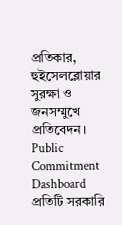প্রতিকার, হুইসেলব্লোয়ার সুরক্ষা ও জনসম্মুখে প্রতিবেদন।
Public Commitment Dashboard
প্রতিটি সরকারি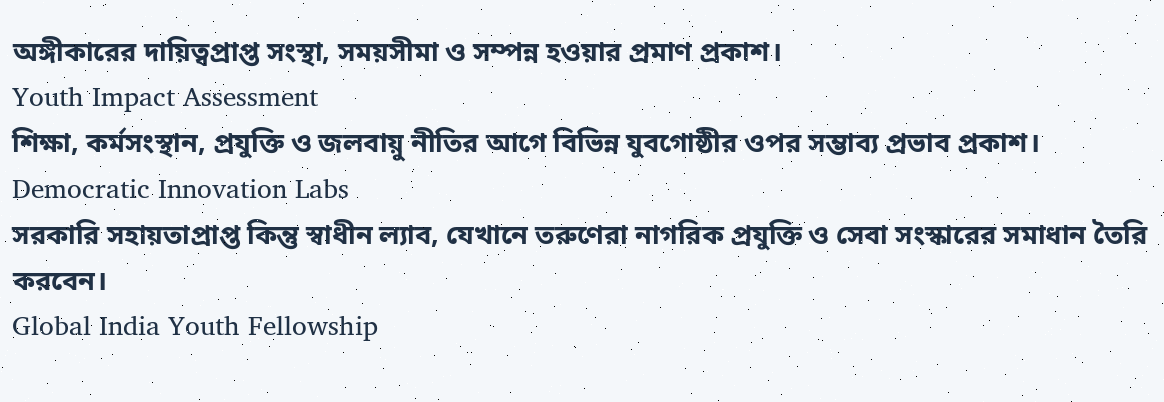অঙ্গীকারের দায়িত্বপ্রাপ্ত সংস্থা, সময়সীমা ও সম্পন্ন হওয়ার প্রমাণ প্রকাশ।
Youth Impact Assessment
শিক্ষা, কর্মসংস্থান, প্রযুক্তি ও জলবায়ু নীতির আগে বিভিন্ন যুবগোষ্ঠীর ওপর সম্ভাব্য প্রভাব প্রকাশ।
Democratic Innovation Labs
সরকারি সহায়তাপ্রাপ্ত কিন্তু স্বাধীন ল্যাব, যেখানে তরুণেরা নাগরিক প্রযুক্তি ও সেবা সংস্কারের সমাধান তৈরি করবেন।
Global India Youth Fellowship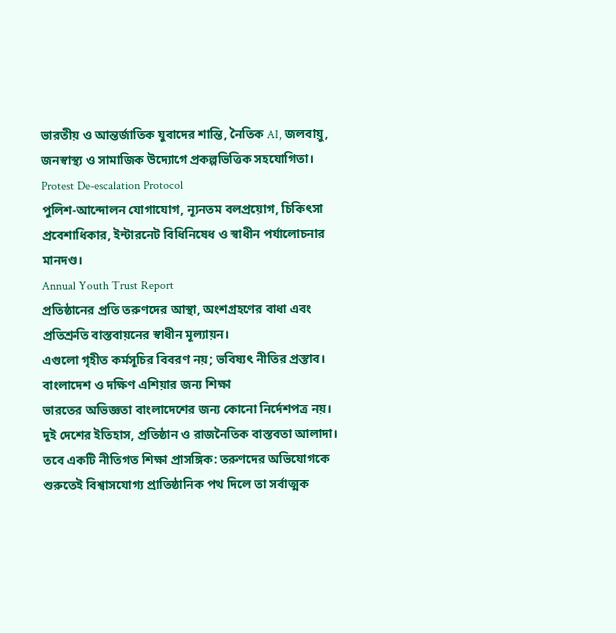ভারতীয় ও আন্তর্জাতিক যুবাদের শান্তি, নৈতিক AI, জলবায়ু, জনস্বাস্থ্য ও সামাজিক উদ্যোগে প্রকল্পভিত্তিক সহযোগিতা।
Protest De-escalation Protocol
পুলিশ-আন্দোলন যোগাযোগ, ন্যূনতম বলপ্রয়োগ, চিকিৎসা প্রবেশাধিকার, ইন্টারনেট বিধিনিষেধ ও স্বাধীন পর্যালোচনার মানদণ্ড।
Annual Youth Trust Report
প্রতিষ্ঠানের প্রতি তরুণদের আস্থা, অংশগ্রহণের বাধা এবং প্রতিশ্রুতি বাস্তবায়নের স্বাধীন মূল্যায়ন।
এগুলো গৃহীত কর্মসূচির বিবরণ নয়; ভবিষ্যৎ নীতির প্রস্তাব।
বাংলাদেশ ও দক্ষিণ এশিয়ার জন্য শিক্ষা
ভারতের অভিজ্ঞতা বাংলাদেশের জন্য কোনো নির্দেশপত্র নয়। দুই দেশের ইতিহাস, প্রতিষ্ঠান ও রাজনৈতিক বাস্তবতা আলাদা। তবে একটি নীতিগত শিক্ষা প্রাসঙ্গিক: তরুণদের অভিযোগকে শুরুতেই বিশ্বাসযোগ্য প্রাতিষ্ঠানিক পথ দিলে তা সর্বাত্মক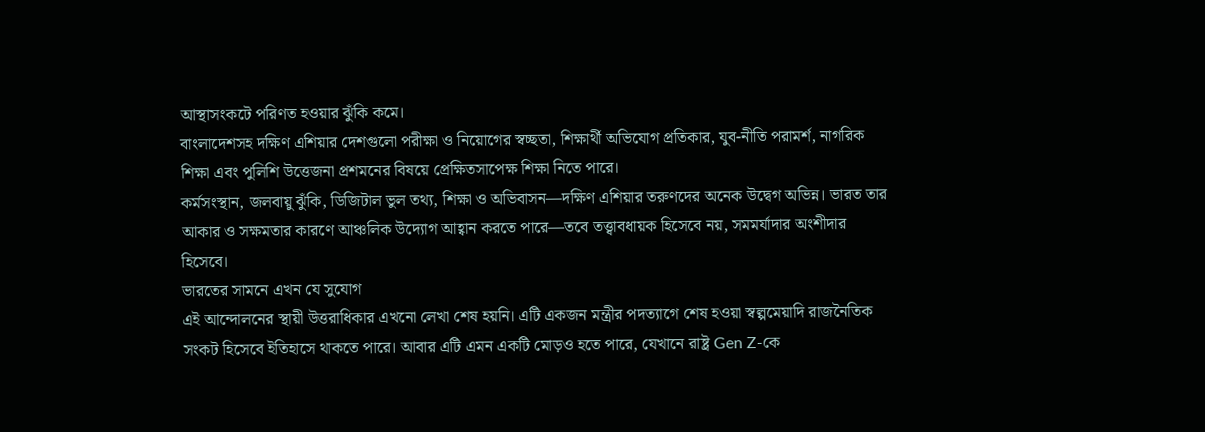আস্থাসংকটে পরিণত হওয়ার ঝুঁকি কমে।
বাংলাদেশসহ দক্ষিণ এশিয়ার দেশগুলো পরীক্ষা ও নিয়োগের স্বচ্ছতা, শিক্ষার্থী অভিযোগ প্রতিকার, যুব-নীতি পরামর্শ, নাগরিক শিক্ষা এবং পুলিশি উত্তেজনা প্রশমনের বিষয়ে প্রেক্ষিতসাপেক্ষ শিক্ষা নিতে পারে।
কর্মসংস্থান, জলবায়ু ঝুঁকি, ডিজিটাল ভুল তথ্য, শিক্ষা ও অভিবাসন—দক্ষিণ এশিয়ার তরুণদের অনেক উদ্বেগ অভিন্ন। ভারত তার আকার ও সক্ষমতার কারণে আঞ্চলিক উদ্যোগ আহ্বান করতে পারে—তবে তত্ত্বাবধায়ক হিসেবে নয়, সমমর্যাদার অংশীদার হিসেবে।
ভারতের সামনে এখন যে সুযোগ
এই আন্দোলনের স্থায়ী উত্তরাধিকার এখনো লেখা শেষ হয়নি। এটি একজন মন্ত্রীর পদত্যাগে শেষ হওয়া স্বল্পমেয়াদি রাজনৈতিক সংকট হিসেবে ইতিহাসে থাকতে পারে। আবার এটি এমন একটি মোড়ও হতে পারে, যেখানে রাষ্ট্র Gen Z-কে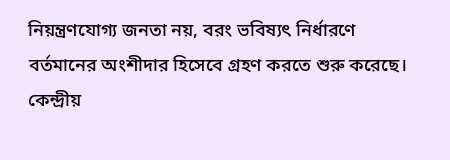নিয়ন্ত্রণযোগ্য জনতা নয়, বরং ভবিষ্যৎ নির্ধারণে বর্তমানের অংশীদার হিসেবে গ্রহণ করতে শুরু করেছে।
কেন্দ্রীয়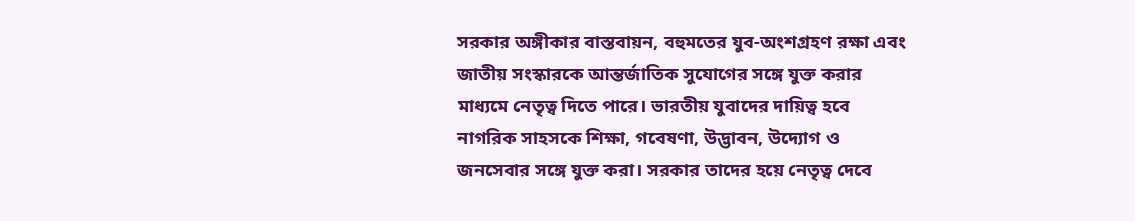সরকার অঙ্গীকার বাস্তবায়ন, বহুমতের যুব-অংশগ্রহণ রক্ষা এবং জাতীয় সংস্কারকে আন্তর্জাতিক সুযোগের সঙ্গে যুক্ত করার মাধ্যমে নেতৃত্ব দিতে পারে। ভারতীয় যুবাদের দায়িত্ব হবে নাগরিক সাহসকে শিক্ষা, গবেষণা, উদ্ভাবন, উদ্যোগ ও জনসেবার সঙ্গে যুক্ত করা। সরকার তাদের হয়ে নেতৃত্ব দেবে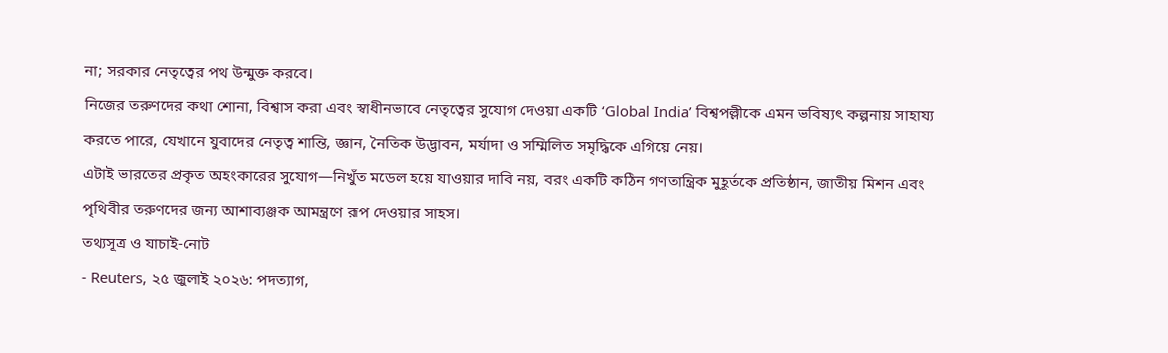না; সরকার নেতৃত্বের পথ উন্মুক্ত করবে।
নিজের তরুণদের কথা শোনা, বিশ্বাস করা এবং স্বাধীনভাবে নেতৃত্বের সুযোগ দেওয়া একটি ‘Global India’ বিশ্বপল্লীকে এমন ভবিষ্যৎ কল্পনায় সাহায্য করতে পারে, যেখানে যুবাদের নেতৃত্ব শান্তি, জ্ঞান, নৈতিক উদ্ভাবন, মর্যাদা ও সম্মিলিত সমৃদ্ধিকে এগিয়ে নেয়।
এটাই ভারতের প্রকৃত অহংকারের সুযোগ—নিখুঁত মডেল হয়ে যাওয়ার দাবি নয়, বরং একটি কঠিন গণতান্ত্রিক মুহূর্তকে প্রতিষ্ঠান, জাতীয় মিশন এবং পৃথিবীর তরুণদের জন্য আশাব্যঞ্জক আমন্ত্রণে রূপ দেওয়ার সাহস।
তথ্যসূত্র ও যাচাই-নোট
- Reuters, ২৫ জুলাই ২০২৬: পদত্যাগ,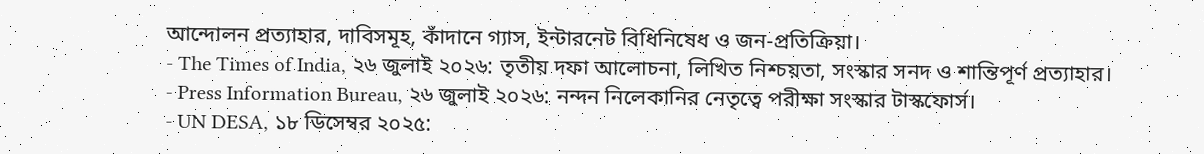আন্দোলন প্রত্যাহার, দাবিসমূহ, কাঁদানে গ্যাস, ইন্টারনেট বিধিনিষেধ ও জন-প্রতিক্রিয়া।
- The Times of India, ২৬ জুলাই ২০২৬: তৃতীয় দফা আলোচনা, লিখিত নিশ্চয়তা, সংস্কার সনদ ও শান্তিপূর্ণ প্রত্যাহার।
- Press Information Bureau, ২৬ জুলাই ২০২৬: নন্দন নিলেকানির নেতৃত্বে পরীক্ষা সংস্কার টাস্কফোর্স।
- UN DESA, ১৮ ডিসেম্বর ২০২৫: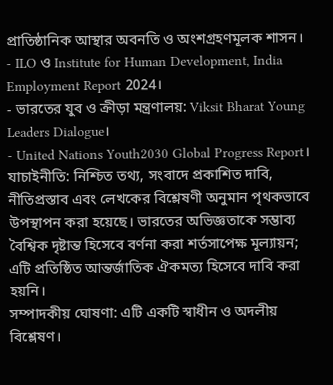প্রাতিষ্ঠানিক আস্থার অবনতি ও অংশগ্রহণমূলক শাসন।
- ILO ও Institute for Human Development, India Employment Report 2024।
- ভারতের যুব ও ক্রীড়া মন্ত্রণালয়: Viksit Bharat Young Leaders Dialogue।
- United Nations Youth2030 Global Progress Report।
যাচাইনীতি: নিশ্চিত তথ্য, সংবাদে প্রকাশিত দাবি, নীতিপ্রস্তাব এবং লেখকের বিশ্লেষণী অনুমান পৃথকভাবে উপস্থাপন করা হয়েছে। ভারতের অভিজ্ঞতাকে সম্ভাব্য বৈশ্বিক দৃষ্টান্ত হিসেবে বর্ণনা করা শর্তসাপেক্ষ মূল্যায়ন; এটি প্রতিষ্ঠিত আন্তর্জাতিক ঐকমত্য হিসেবে দাবি করা হয়নি।
সম্পাদকীয় ঘোষণা: এটি একটি স্বাধীন ও অদলীয় বিশ্লেষণ।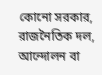কোনো সরকার, রাজনৈতিক দল, আন্দোলন বা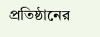প্রতিষ্ঠানের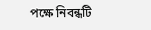পক্ষে নিবন্ধটি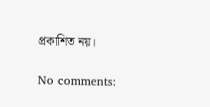প্রকাশিত নয়।

No comments: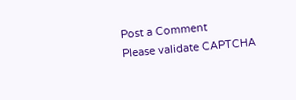Post a Comment
Please validate CAPTCHA